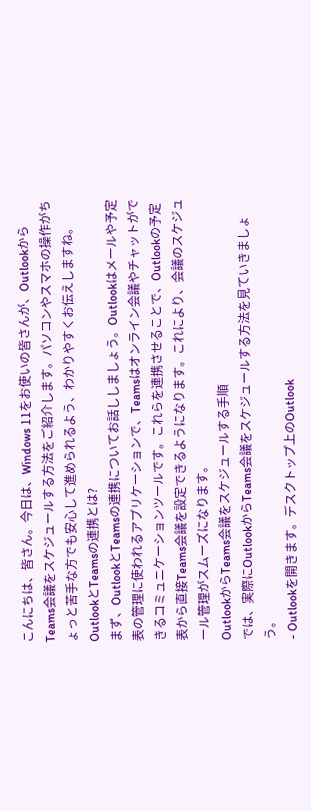こんにちは、皆さん。今日は、Windows 11をお使いの皆さんが、OutlookからTeams会議をスケジュールする方法をご紹介します。パソコンやスマホの操作がちょっと苦手な方でも安心して進められるよう、わかりやすくお伝えしますね。
OutlookとTeamsの連携とは?
まず、OutlookとTeamsの連携についてお話ししましょう。Outlookはメールや予定表の管理に使われるアプリケーションで、Teamsはオンライン会議やチャットができるコミュニケーションツールです。これらを連携させることで、Outlookの予定表から直接Teams会議を設定できるようになります。これにより、会議のスケジュール管理がスムーズになります。
OutlookからTeams会議をスケジュールする手順
では、実際にOutlookからTeams会議をスケジュールする方法を見ていきましょう。
- Outlookを開きます。デスクトップ上のOutlook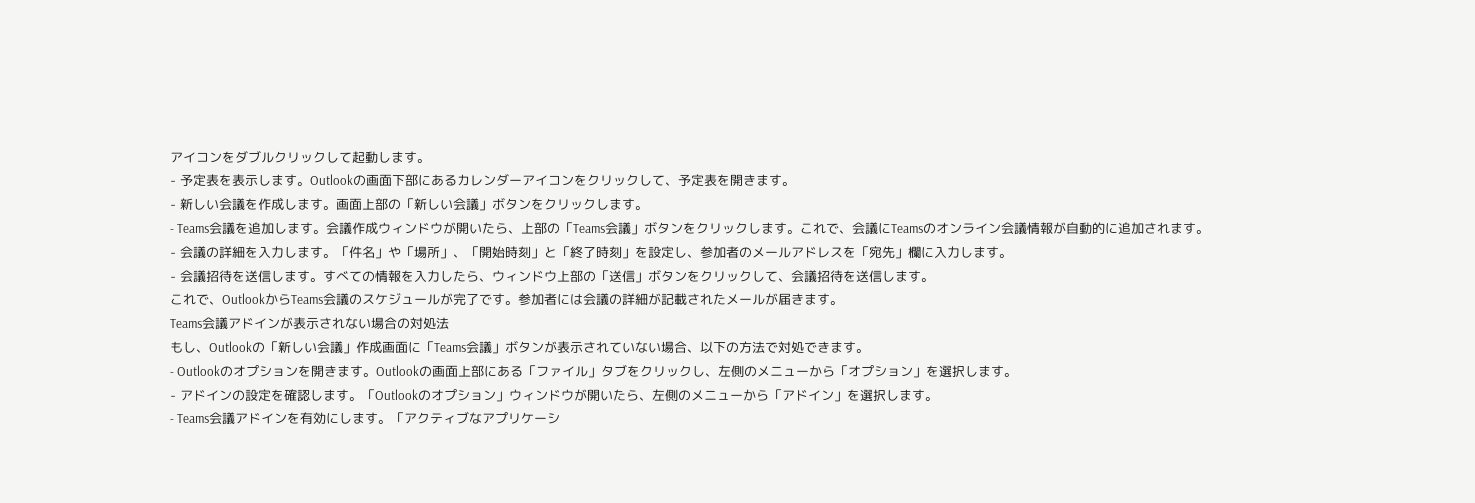アイコンをダブルクリックして起動します。
- 予定表を表示します。Outlookの画面下部にあるカレンダーアイコンをクリックして、予定表を開きます。
- 新しい会議を作成します。画面上部の「新しい会議」ボタンをクリックします。
- Teams会議を追加します。会議作成ウィンドウが開いたら、上部の「Teams会議」ボタンをクリックします。これで、会議にTeamsのオンライン会議情報が自動的に追加されます。
- 会議の詳細を入力します。「件名」や「場所」、「開始時刻」と「終了時刻」を設定し、参加者のメールアドレスを「宛先」欄に入力します。
- 会議招待を送信します。すべての情報を入力したら、ウィンドウ上部の「送信」ボタンをクリックして、会議招待を送信します。
これで、OutlookからTeams会議のスケジュールが完了です。参加者には会議の詳細が記載されたメールが届きます。
Teams会議アドインが表示されない場合の対処法
もし、Outlookの「新しい会議」作成画面に「Teams会議」ボタンが表示されていない場合、以下の方法で対処できます。
- Outlookのオプションを開きます。Outlookの画面上部にある「ファイル」タブをクリックし、左側のメニューから「オプション」を選択します。
- アドインの設定を確認します。「Outlookのオプション」ウィンドウが開いたら、左側のメニューから「アドイン」を選択します。
- Teams会議アドインを有効にします。「アクティブなアプリケーシ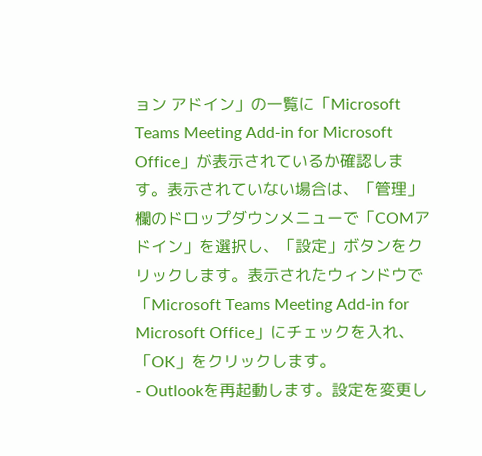ョン アドイン」の一覧に「Microsoft Teams Meeting Add-in for Microsoft Office」が表示されているか確認します。表示されていない場合は、「管理」欄のドロップダウンメニューで「COMアドイン」を選択し、「設定」ボタンをクリックします。表示されたウィンドウで「Microsoft Teams Meeting Add-in for Microsoft Office」にチェックを入れ、「OK」をクリックします。
- Outlookを再起動します。設定を変更し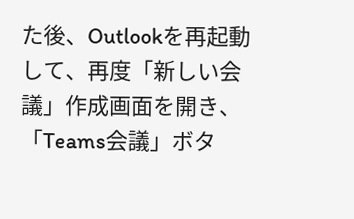た後、Outlookを再起動して、再度「新しい会議」作成画面を開き、「Teams会議」ボタ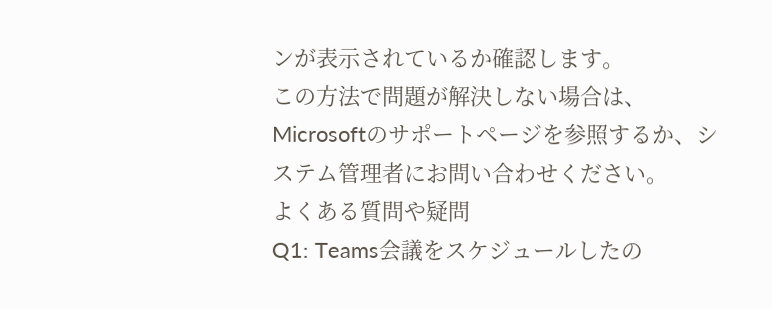ンが表示されているか確認します。
この方法で問題が解決しない場合は、Microsoftのサポートページを参照するか、システム管理者にお問い合わせください。
よくある質問や疑問
Q1: Teams会議をスケジュールしたの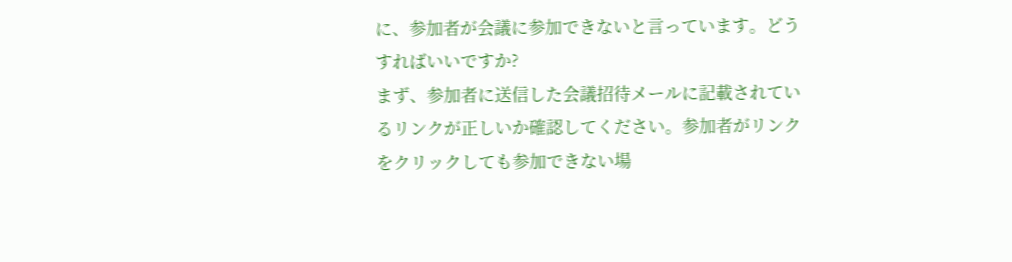に、参加者が会議に参加できないと言っています。どうすればいいですか?
まず、参加者に送信した会議招待メールに記載されているリンクが正しいか確認してください。参加者がリンクをクリックしても参加できない場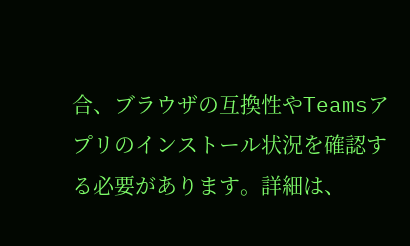合、ブラウザの互換性やTeamsアプリのインストール状況を確認する必要があります。詳細は、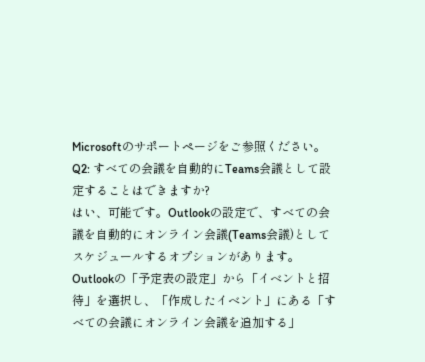Microsoftのサポートページをご参照ください。
Q2: すべての会議を自動的にTeams会議として設定することはできますか?
はい、可能です。Outlookの設定で、すべての会議を自動的にオンライン会議(Teams会議)としてスケジュールするオプションがあります。Outlookの「予定表の設定」から「イベントと招待」を選択し、「作成したイベント」にある「すべての会議にオンライン会議を追加する」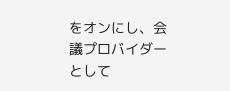をオンにし、会議プロバイダーとして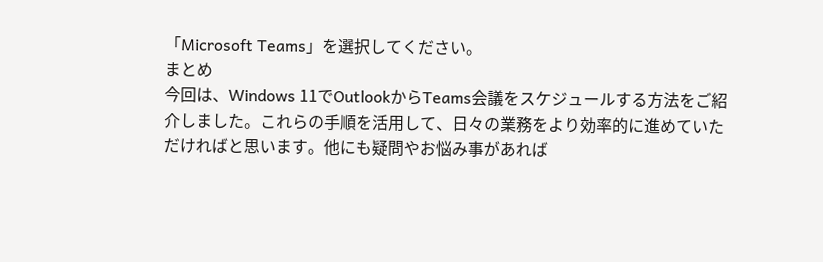「Microsoft Teams」を選択してください。
まとめ
今回は、Windows 11でOutlookからTeams会議をスケジュールする方法をご紹介しました。これらの手順を活用して、日々の業務をより効率的に進めていただければと思います。他にも疑問やお悩み事があれば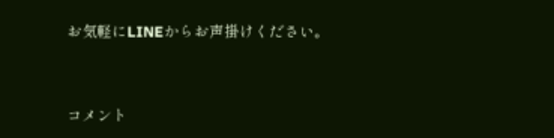お気軽にLINEからお声掛けください。



コメント